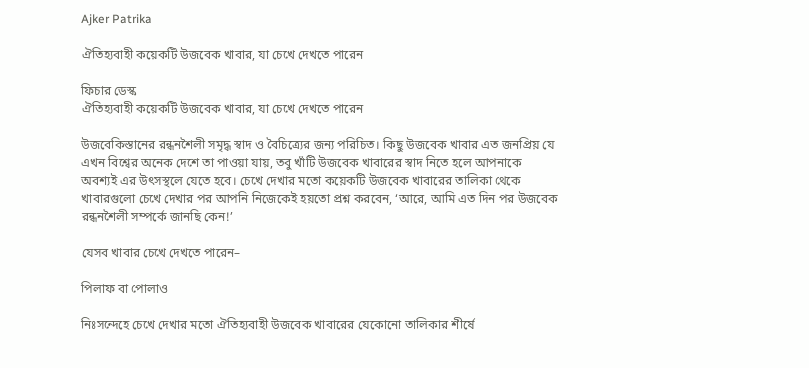Ajker Patrika

ঐতিহ্যবাহী কয়েকটি উজবেক খাবার, যা চেখে দেখতে পারেন

ফিচার ডেস্ক
ঐতিহ্যবাহী কয়েকটি উজবেক খাবার, যা চেখে দেখতে পারেন

উজবেকিস্তানের রন্ধনশৈলী সমৃদ্ধ স্বাদ ও বৈচিত্র্যের জন্য পরিচিত। কিছু উজবেক খাবার এত জনপ্রিয় যে এখন বিশ্বের অনেক দেশে তা পাওয়া যায়, তবু খাঁটি উজবেক খাবারের স্বাদ নিতে হলে আপনাকে অবশ্যই এর উৎসস্থলে যেতে হবে। চেখে দেখার মতো কয়েকটি উজবেক খাবারের তালিকা থেকে খাবারগুলো চেখে দেখার পর আপনি নিজেকেই হয়তো প্রশ্ন করবেন, ‘আরে, আমি এত দিন পর উজবেক রন্ধনশৈলী সম্পর্কে জানছি কেন!’

যেসব খাবার চেখে দেখতে পারেন–

পিলাফ বা পোলাও

নিঃসন্দেহে চেখে দেখার মতো ঐতিহ্যবাহী উজবেক খাবারের যেকোনো তালিকার শীর্ষে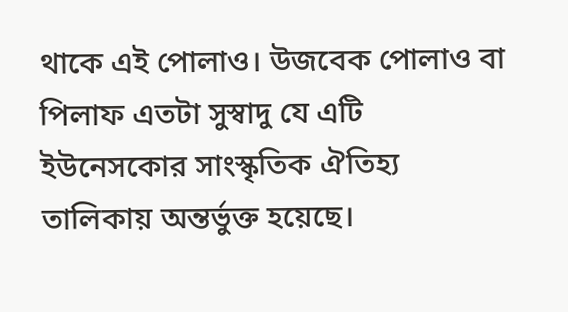থাকে এই পোলাও। উজবেক পোলাও বা পিলাফ এতটা সুস্বাদু যে এটি ইউনেসকোর সাংস্কৃতিক ঐতিহ্য তালিকায় অন্তর্ভুক্ত হয়েছে।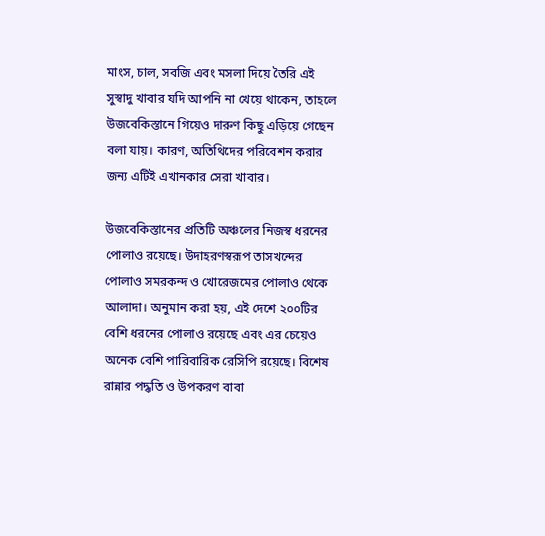মাংস, চাল, সবজি এবং মসলা দিয়ে তৈরি এই সুস্বাদু খাবার যদি আপনি না খেয়ে থাকেন, তাহলে উজবেকিস্তানে গিয়েও দারুণ কিছু এড়িয়ে গেছেন বলা যায়। কারণ, অতিথিদের পরিবেশন করার জন্য এটিই এখানকার সেরা খাবার।

উজবেকিস্তানের প্রতিটি অঞ্চলের নিজস্ব ধরনের পোলাও রয়েছে। উদাহরণস্বরূপ তাসখন্দের পোলাও সমরকন্দ ও খোরেজমের পোলাও থেকে আলাদা। অনুমান করা হয়, এই দেশে ২০০টির বেশি ধরনের পোলাও রয়েছে এবং এর চেয়েও অনেক বেশি পারিবারিক রেসিপি রয়েছে। বিশেষ রান্নার পদ্ধতি ও উপকরণ বাবা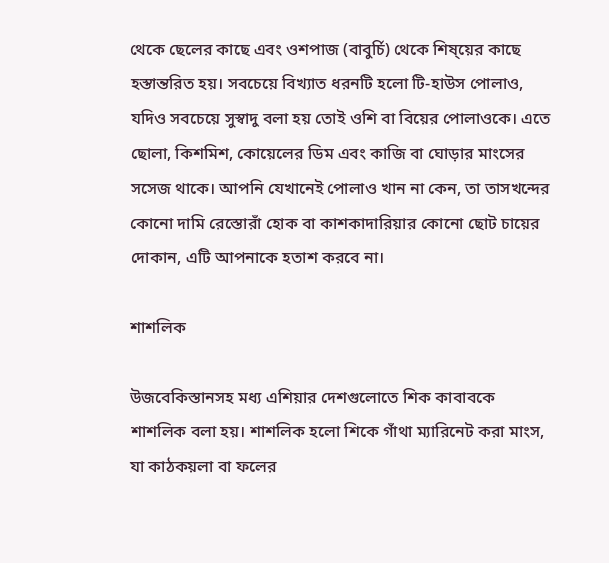থেকে ছেলের কাছে এবং ওশপাজ (বাবুর্চি) থেকে শিষ্য়ের কাছে হস্তান্তরিত হয়। সবচেয়ে বিখ্যাত ধরনটি হলো টি-হাউস পোলাও, যদিও সবচেয়ে সুস্বাদু বলা হয় তোই ওশি বা বিয়ের পোলাওকে। এতে ছোলা, কিশমিশ, কোয়েলের ডিম এবং কাজি বা ঘোড়ার মাংসের সসেজ থাকে। আপনি যেখানেই পোলাও খান না কেন, তা তাসখন্দের কোনো দামি রেস্তোরাঁ হোক বা কাশকাদারিয়ার কোনো ছোট চায়ের দোকান, এটি আপনাকে হতাশ করবে না।

শাশলিক

উজবেকিস্তানসহ মধ্য এশিয়ার দেশগুলোতে শিক কাবাবকে শাশলিক বলা হয়। শাশলিক হলো শিকে গাঁথা ম্যারিনেট করা মাংস, যা কাঠকয়লা বা ফলের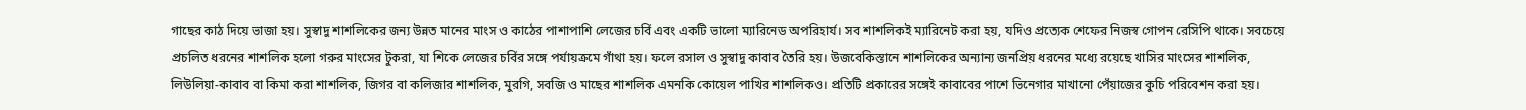গাছের কাঠ দিয়ে ভাজা হয়। সুস্বাদু শাশলিকের জন্য উন্নত মানের মাংস ও কাঠের পাশাপাশি লেজের চর্বি এবং একটি ভালো ম্যারিনেড অপরিহার্য। সব শাশলিকই ম্যারিনেট করা হয়, যদিও প্রত্যেক শেফের নিজস্ব গোপন রেসিপি থাকে। সবচেয়ে প্রচলিত ধরনের শাশলিক হলো গরুর মাংসের টুকরা, যা শিকে লেজের চর্বির সঙ্গে পর্যায়ক্রমে গাঁথা হয়। ফলে রসাল ও সুস্বাদু কাবাব তৈরি হয়। উজবেকিস্তানে শাশলিকের অন্যান্য জনপ্রিয় ধরনের মধ্যে রয়েছে খাসির মাংসের শাশলিক, লিউলিয়া-কাবাব বা কিমা করা শাশলিক, জিগর বা কলিজার শাশলিক, মুরগি, সবজি ও মাছের শাশলিক এমনকি কোয়েল পাখির শাশলিকও। প্রতিটি প্রকারের সঙ্গেই কাবাবের পাশে ভিনেগার মাখানো পেঁয়াজের কুচি পরিবেশন করা হয়।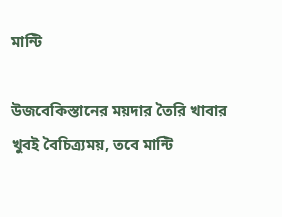মান্টি

উজবেকিস্তানের ময়দার তৈরি খাবার খুবই বৈচিত্র্যময়, তবে মান্টি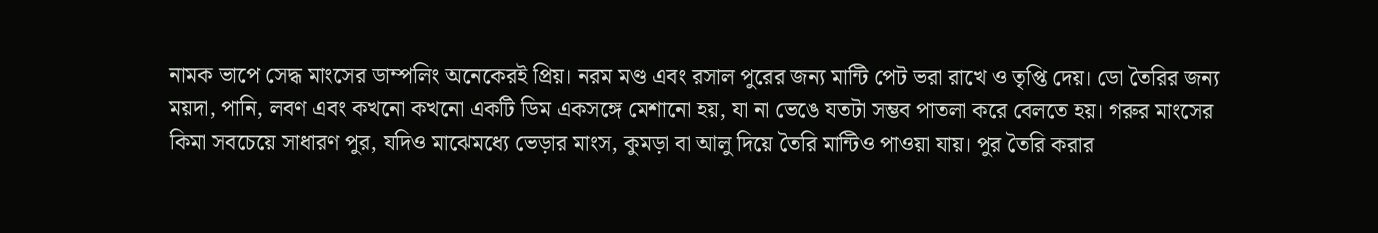নামক ভাপে সেদ্ধ মাংসের ডাম্পলিং অনেকেরই প্রিয়। নরম মণ্ড এবং রসাল পুরের জন্য মান্টি পেট ভরা রাখে ও তৃপ্তি দেয়। ডো তৈরির জন্য ময়দা, পানি, লবণ এবং কখনো কখনো একটি ডিম একসঙ্গে মেশানো হয়, যা না ভেঙে যতটা সম্ভব পাতলা করে বেলতে হয়। গরুর মাংসের কিমা সবচেয়ে সাধারণ পুর, যদিও মাঝেমধ্যে ভেড়ার মাংস, কুমড়া বা আলু দিয়ে তৈরি মান্টিও পাওয়া যায়। পুর তৈরি করার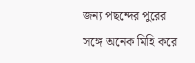জন্য পছন্দের পুরের সঙ্গে অনেক মিহি করে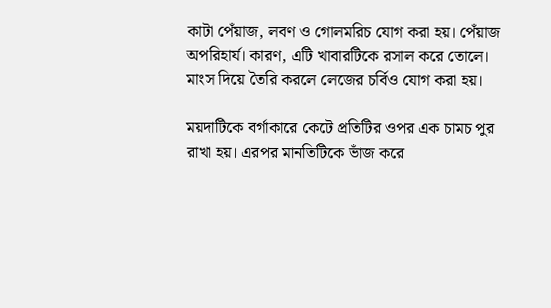কাটা পেঁয়াজ, লবণ ও গোলমরিচ যোগ করা হয়। পেঁয়াজ অপরিহার্য। কারণ, এটি খাবারটিকে রসাল করে তোলে। মাংস দিয়ে তৈরি করলে লেজের চর্বিও যোগ করা হয়।

ময়দাটিকে বর্গাকারে কেটে প্রতিটির ওপর এক চামচ পুর রাখা হয়। এরপর মানতিটিকে ভাঁজ করে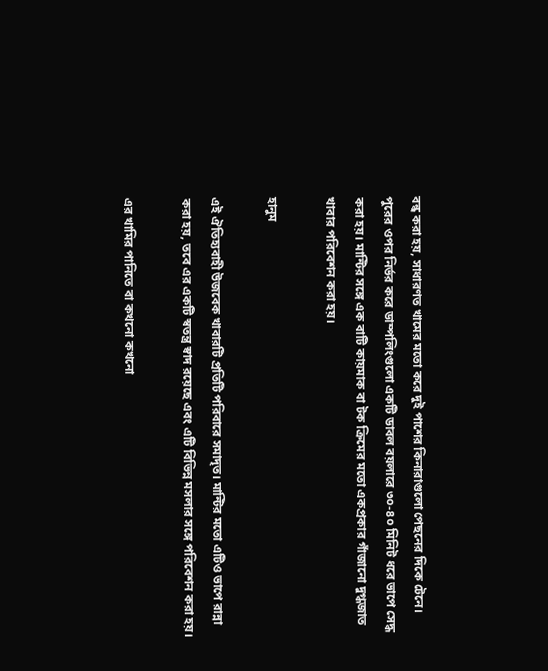বন্ধ করা হয়, সাধারণত খামের মতো করে দুই পাশের কিনারাগুলো পেছনের দিকে টেনে। পুরের ওপর নির্ভর করে ডাম্পলিংগুলো একটি ডাবল বয়লারে ৩০-৪০ মিনিট ধরে ভাপে সেদ্ধ করা হয়। মান্টির সঙ্গে এক বাটি কায়মাক বা টক ক্রিমের মতো একপ্রকার গাঁজানো দুগ্ধজাত খাবার পরিবেশন করা হয়।

হানুম

এই ঐতিহ্যবাহী উজবেক খাবারটি প্রতিটি পরিবারে সমাদৃত। মান্টির মতো এটিও ভাপে রান্না করা হয়, তবে এর একটি স্বতন্ত্র স্বাদ রয়েছে এবং এটি বিভিন্ন মসলার সঙ্গে পরিবেশন করা হয়।

এর খামির পানিতে বা কখনো কখনো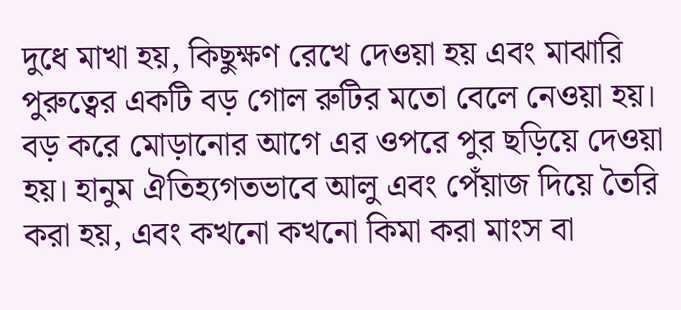দুধে মাখা হয়, কিছুক্ষণ রেখে দেওয়া হয় এবং মাঝারি পুরুত্বের একটি বড় গোল রুটির মতো বেলে নেওয়া হয়। বড় করে মোড়ানোর আগে এর ওপরে পুর ছড়িয়ে দেওয়া হয়। হানুম ঐতিহ্যগতভাবে আলু এবং পেঁয়াজ দিয়ে তৈরি করা হয়, এবং কখনো কখনো কিমা করা মাংস বা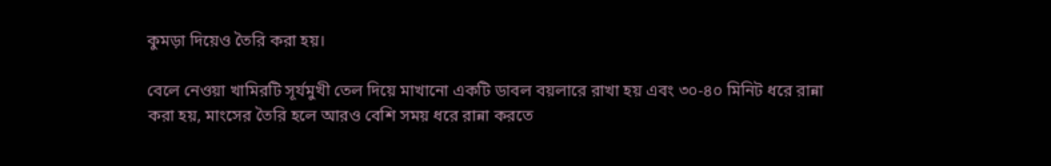কুমড়া দিয়েও তৈরি করা হয়।

বেলে নেওয়া খামিরটি সূর্যমুখী তেল দিয়ে মাখানো একটি ডাবল বয়লারে রাখা হয় এবং ৩০-৪০ মিনিট ধরে রান্না করা হয়, মাংসের তৈরি হলে আরও বেশি সময় ধরে রান্না করতে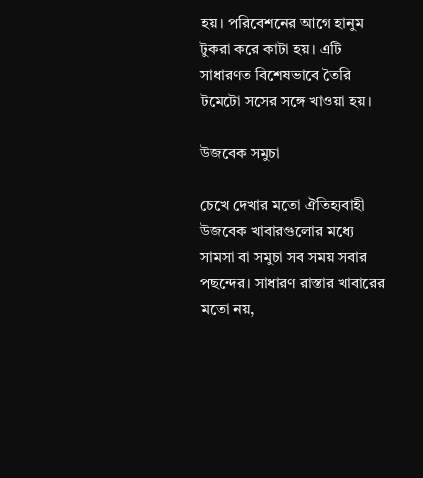হয়। পরিবেশনের আগে হানুম টুকরা করে কাটা হয়। এটি সাধারণত বিশেষভাবে তৈরি টমেটো সসের সঙ্গে খাওয়া হয়।

উজবেক সমুচা

চেখে দেখার মতো ঐতিহ্যবাহী উজবেক খাবারগুলোর মধ্যে সামসা বা সমুচা সব সময় সবার পছন্দের। সাধারণ রাস্তার খাবারের মতো নয়,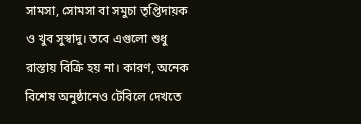সামসা, সোমসা বা সমুচা তৃপ্তিদায়ক ও খুব সুস্বাদু। তবে এগুলো শুধু রাস্তায় বিক্রি হয় না। কারণ, অনেক বিশেষ অনুষ্ঠানেও টেবিলে দেখতে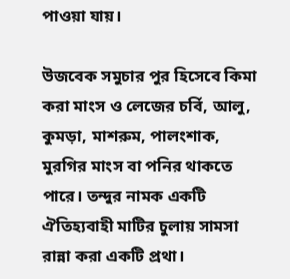পাওয়া যায়।

উজবেক সমুচার পুর হিসেবে কিমা করা মাংস ও লেজের চর্বি, আলু, কুমড়া, মাশরুম, পালংশাক, মুরগির মাংস বা পনির থাকতে পারে। তন্দুর নামক একটি ঐতিহ্যবাহী মাটির চুলায় সামসা রান্না করা একটি প্রথা।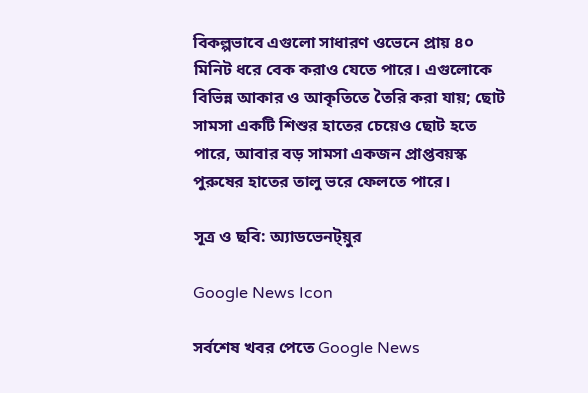বিকল্পভাবে এগুলো সাধারণ ওভেনে প্রায় ৪০ মিনিট ধরে বেক করাও যেতে পারে। এগুলোকে বিভিন্ন আকার ও আকৃতিতে তৈরি করা যায়; ছোট সামসা একটি শিশুর হাতের চেয়েও ছোট হতে পারে, আবার বড় সামসা একজন প্রাপ্তবয়স্ক পুরুষের হাতের তালু ভরে ফেলতে পারে।

সূত্র ও ছবি: অ্যাডভেনট্য়ুর

Google News Icon

সর্বশেষ খবর পেতে Google News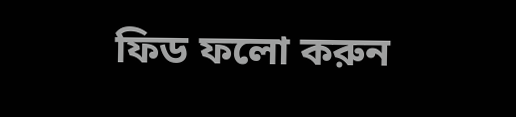ফিড ফলো করুন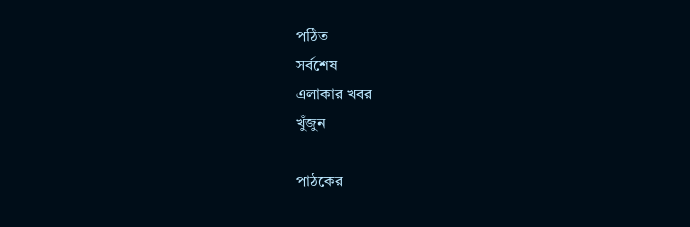পঠিত
সর্বশেষ
এলাকার খবর
খুঁজুন

পাঠকের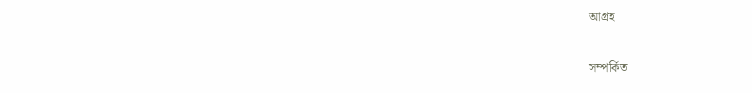আগ্রহ

সম্পর্কিত